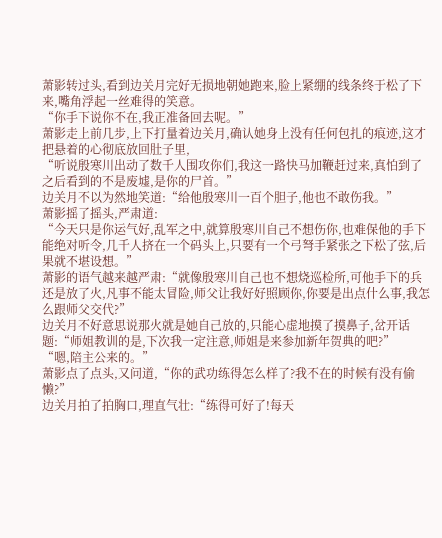萧影转过头,看到边关月完好无损地朝她跑来,脸上紧绷的线条终于松了下来,嘴角浮起一丝难得的笑意。
“你手下说你不在,我正准备回去呢。”
萧影走上前几步,上下打量着边关月,确认她身上没有任何包扎的痕迹,这才把悬着的心彻底放回肚子里,
“听说殷寒川出动了数千人围攻你们,我这一路快马加鞭赶过来,真怕到了之后看到的不是废墟,是你的尸首。”
边关月不以为然地笑道:“给他殷寒川一百个胆子,他也不敢伤我。”
萧影摇了摇头,严肃道:
“今天只是你运气好,乱军之中,就算殷寒川自己不想伤你,也难保他的手下能绝对听令,几千人挤在一个码头上,只要有一个弓弩手紧张之下松了弦,后果就不堪设想。”
萧影的语气越来越严肃:“就像殷寒川自己也不想烧巡检所,可他手下的兵还是放了火,凡事不能太冒险,师父让我好好照顾你,你要是出点什么事,我怎么跟师父交代?”
边关月不好意思说那火就是她自己放的,只能心虚地摸了摸鼻子,岔开话题:“师姐教训的是,下次我一定注意,师姐是来参加新年贺典的吧?”
“嗯,陪主公来的。”
萧影点了点头,又问道,“你的武功练得怎么样了?我不在的时候有没有偷懒?”
边关月拍了拍胸口,理直气壮:“练得可好了!每天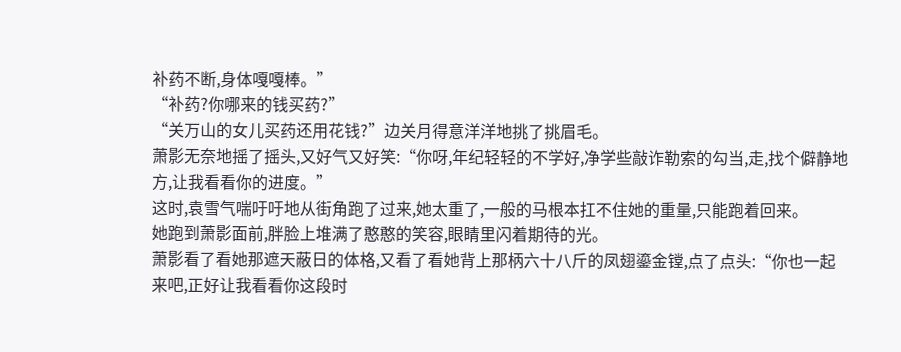补药不断,身体嘎嘎棒。”
“补药?你哪来的钱买药?”
“关万山的女儿买药还用花钱?”边关月得意洋洋地挑了挑眉毛。
萧影无奈地摇了摇头,又好气又好笑:“你呀,年纪轻轻的不学好,净学些敲诈勒索的勾当,走,找个僻静地方,让我看看你的进度。”
这时,袁雪气喘吁吁地从街角跑了过来,她太重了,一般的马根本扛不住她的重量,只能跑着回来。
她跑到萧影面前,胖脸上堆满了憨憨的笑容,眼睛里闪着期待的光。
萧影看了看她那遮天蔽日的体格,又看了看她背上那柄六十八斤的凤翅鎏金镗,点了点头:“你也一起来吧,正好让我看看你这段时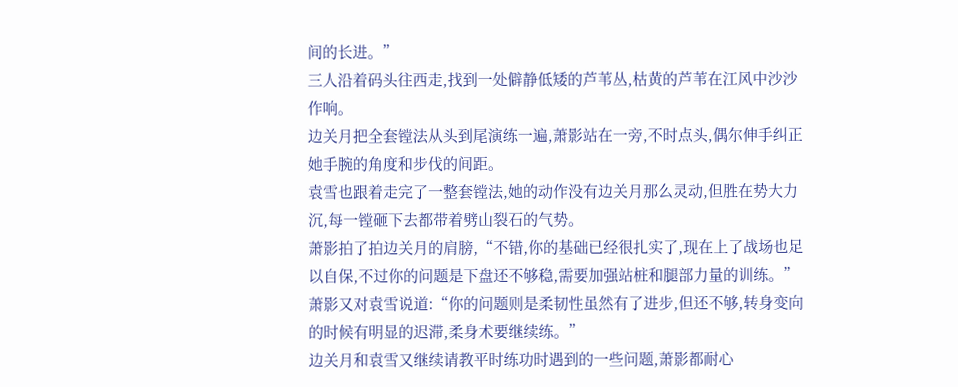间的长进。”
三人沿着码头往西走,找到一处僻静低矮的芦苇丛,枯黄的芦苇在江风中沙沙作响。
边关月把全套镗法从头到尾演练一遍,萧影站在一旁,不时点头,偶尔伸手纠正她手腕的角度和步伐的间距。
袁雪也跟着走完了一整套镗法,她的动作没有边关月那么灵动,但胜在势大力沉,每一镗砸下去都带着劈山裂石的气势。
萧影拍了拍边关月的肩膀,“不错,你的基础已经很扎实了,现在上了战场也足以自保,不过你的问题是下盘还不够稳,需要加强站桩和腿部力量的训练。”
萧影又对袁雪说道:“你的问题则是柔韧性虽然有了进步,但还不够,转身变向的时候有明显的迟滞,柔身术要继续练。”
边关月和袁雪又继续请教平时练功时遇到的一些问题,萧影都耐心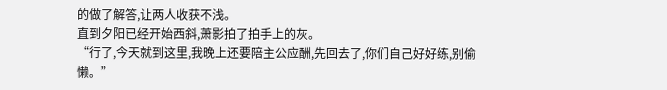的做了解答,让两人收获不浅。
直到夕阳已经开始西斜,萧影拍了拍手上的灰。
“行了,今天就到这里,我晚上还要陪主公应酬,先回去了,你们自己好好练,别偷懒。”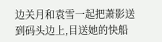边关月和袁雪一起把萧影送到码头边上,目送她的快船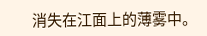消失在江面上的薄雾中。